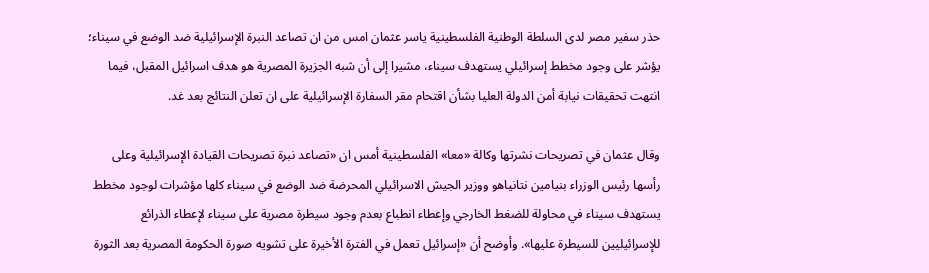حذر سفير مصر لدى السلطة الوطنية الفلسطينية ياسر عثمان امس من ان تصاعد النبرة الإسرائيلية ضد الوضع في سيناء؛ يؤشر على وجود مخطط إسرائيلي يستهدف سيناء، مشيرا إلى أن شبه الجزيرة المصرية هو هدف اسرائيل المقبل، فيما انتهت تحقيقات نيابة أمن الدولة العليا بشأن اقتحام مقر السفارة الإسرائيلية على ان تعلن النتائج بعد غد.

وقال عثمان في تصريحات نشرتها وكالة «معا» الفلسطينية أمس ان «تصاعد نبرة تصريحات القيادة الإسرائيلية وعلى رأسها رئيس الوزراء بنيامين نتانياهو ووزير الجيش الاسرائيلي المحرضة ضد الوضع في سيناء كلها مؤشرات لوجود مخطط يستهدف سيناء في محاولة للضغط الخارجي وإعطاء انطباع بعدم وجود سيطرة مصرية على سيناء لإعطاء الذرائع للإسرائيليين للسيطرة عليها». وأوضح أن «إسرائيل تعمل في الفترة الأخيرة على تشويه صورة الحكومة المصرية بعد الثورة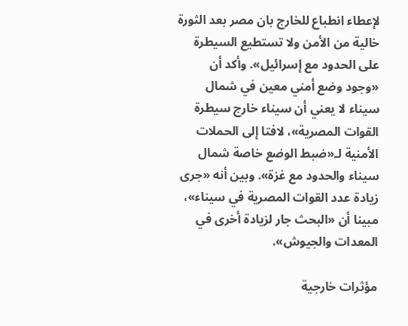لإعطاء انطباع للخارج بان مصر بعد الثورة خالية من الأمن ولا تستطيع السيطرة على الحدود مع إسرائيل». وأكد أن «وجود وضع أمني معين في شمال سيناء لا يعني أن سيناء خارج سيطرة القوات المصرية»، لافتا إلى الحملات الأمنية لـ«ضبط الوضع خاصة شمال سيناء والحدود مع غزة». وبين أنه «جرى زيادة عدد القوات المصرية في سيناء»، مبينا أن «البحث جار لزيادة أخرى في المعدات والجيوش».

مؤثرات خارجية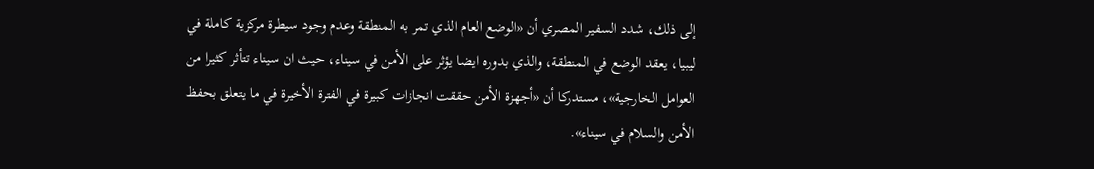إلى ذلك، شدد السفير المصري أن «الوضع العام الذي تمر به المنطقة وعدم وجود سيطرة مركزية كاملة في ليبيا، يعقد الوضع في المنطقة، والذي بدوره ايضا يؤثر على الأمن في سيناء، حيث ان سيناء تتأثر كثيرا من العوامل الخارجية»، مستدركا أن «أجهزة الأمن حققت انجازات كبيرة في الفترة الأخيرة في ما يتعلق بحفظ الأمن والسلام في سيناء».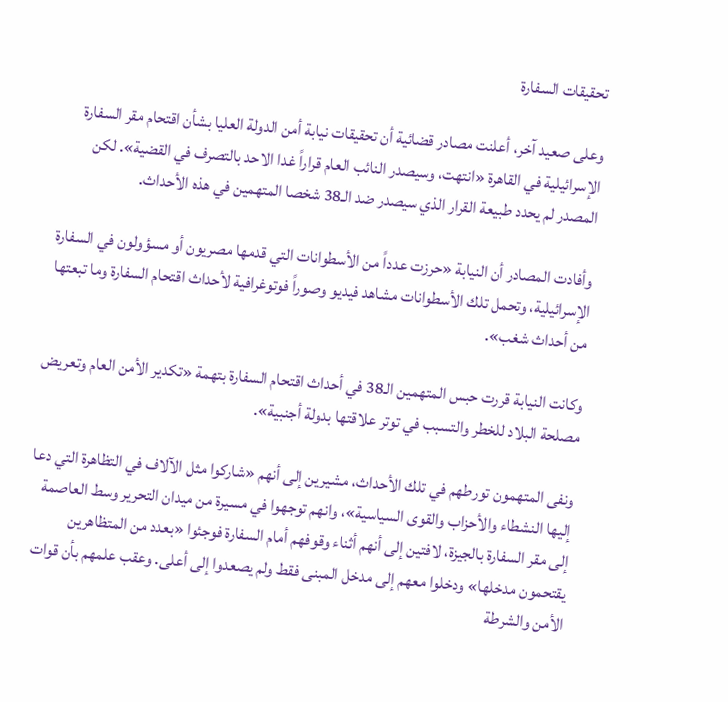تحقيقات السفارة

وعلى صعيد آخر، أعلنت مصادر قضائية أن تحقيقات نيابة أمن الدولة العليا بشأن اقتحام مقر السفارة الإسرائيلية في القاهرة «انتهت، وسيصدر النائب العام قراراً غدا الاحد بالتصرف في القضية». لكن المصدر لم يحدد طبيعة القرار الذي سيصدر ضد الـ38 شخصا المتهمين في هذه الأحداث.

وأفادت المصادر أن النيابة «حرزت عدداً من الأسطوانات التي قدمها مصريون أو مسؤولون في السفارة الإسرائيلية، وتحمل تلك الأسطوانات مشاهد فيديو وصوراً فوتوغرافية لأحداث اقتحام السفارة وما تبعتها من أحداث شغب».

وكانت النيابة قررت حبس المتهمين الـ38 في أحداث اقتحام السفارة بتهمة «تكدير الأمن العام وتعريض مصلحة البلاد للخطر والتسبب في توتر علاقتها بدولة أجنبية».

ونفى المتهمون تورطهم في تلك الأحداث، مشيرين إلى أنهم «شاركوا مثل الآلاف في التظاهرة التي دعا إليها النشطاء والأحزاب والقوى السياسية»، وانهم توجهوا في مسيرة من ميدان التحرير وسط العاصمة إلى مقر السفارة بالجيزة، لافتين إلى أنهم أثناء وقوفهم أمام السفارة فوجئوا «بعدد من المتظاهرين يقتحمون مدخلها» ودخلوا معهم إلى مدخل المبنى فقط ولم يصعدوا إلى أعلى. وعقب علمهم بأن قوات الأمن والشرطة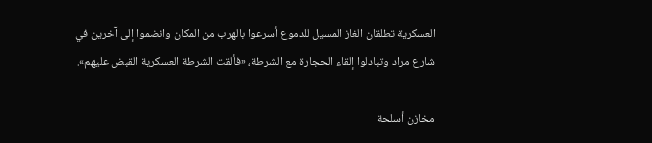العسكرية تطلقان الغاز المسيل للدموع أسرعوا بالهرب من المكان وانضموا إلى آخرين في شارع مراد وتبادلوا إلقاء الحجارة مع الشرطة، «فألقت الشرطة العسكرية القبض عليهم».

مخازن أسلحة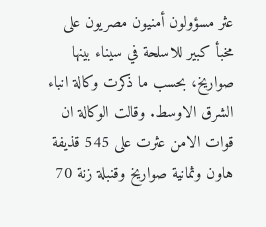عثر مسؤولون أمنيون مصريون على مخبأ كبير للاسلحة في سيناء بينها صواريخ، بحسب ما ذكرت وكالة انباء الشرق الاوسط. وقالت الوكالة ان قوات الامن عثرت على 545 قذيفة هاون وثمانية صواريخ وقنبلة زنة 70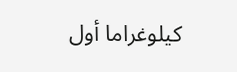كيلوغراما أول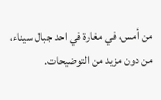من أمس، في مغارة في احد جبال سيناء، من دون مزيد من التوضيحات.